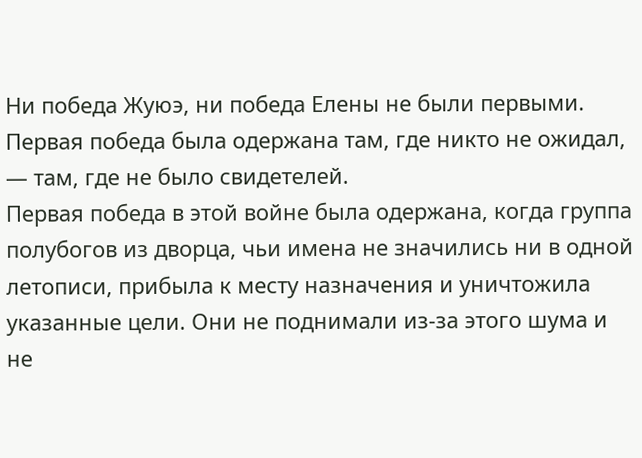Ни победа Жуюэ, ни победа Елены не были первыми. Первая победа была одержана там, где никто не ожидал, — там, где не было свидетелей.
Первая победа в этой войне была одержана, когда группа полубогов из дворца, чьи имена не значились ни в одной летописи, прибыла к месту назначения и уничтожила указанные цели. Они не поднимали из-за этого шума и не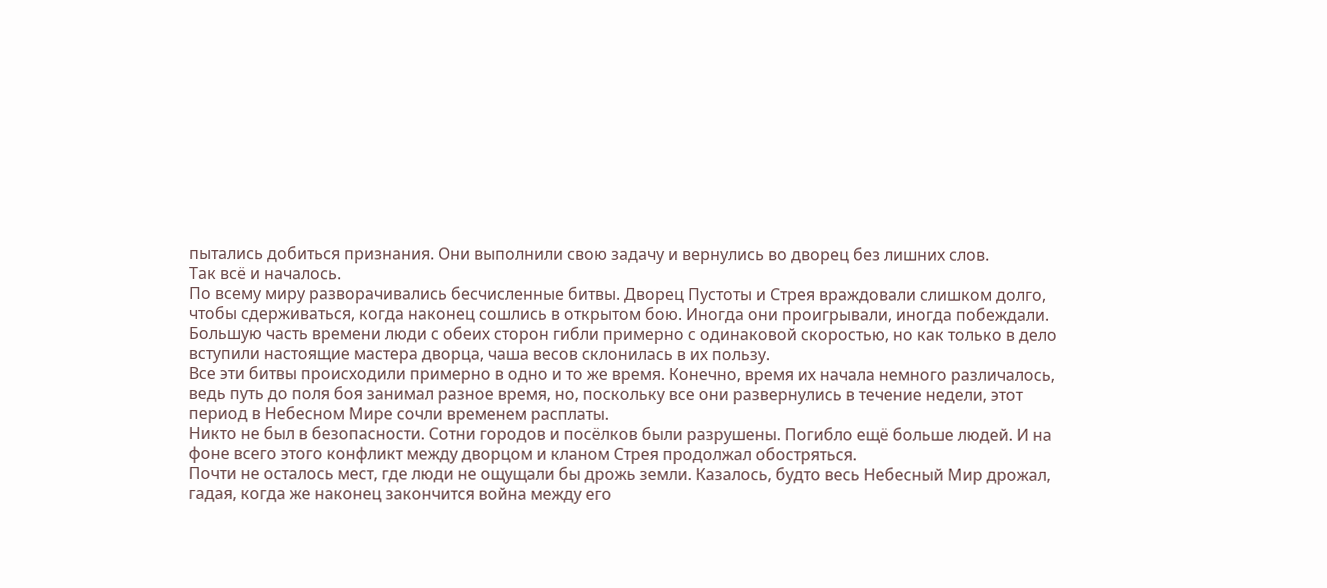пытались добиться признания. Они выполнили свою задачу и вернулись во дворец без лишних слов.
Так всё и началось.
По всему миру разворачивались бесчисленные битвы. Дворец Пустоты и Стрея враждовали слишком долго, чтобы сдерживаться, когда наконец сошлись в открытом бою. Иногда они проигрывали, иногда побеждали. Большую часть времени люди с обеих сторон гибли примерно с одинаковой скоростью, но как только в дело вступили настоящие мастера дворца, чаша весов склонилась в их пользу.
Все эти битвы происходили примерно в одно и то же время. Конечно, время их начала немного различалось, ведь путь до поля боя занимал разное время, но, поскольку все они развернулись в течение недели, этот период в Небесном Мире сочли временем расплаты.
Никто не был в безопасности. Сотни городов и посёлков были разрушены. Погибло ещё больше людей. И на фоне всего этого конфликт между дворцом и кланом Стрея продолжал обостряться.
Почти не осталось мест, где люди не ощущали бы дрожь земли. Казалось, будто весь Небесный Мир дрожал, гадая, когда же наконец закончится война между его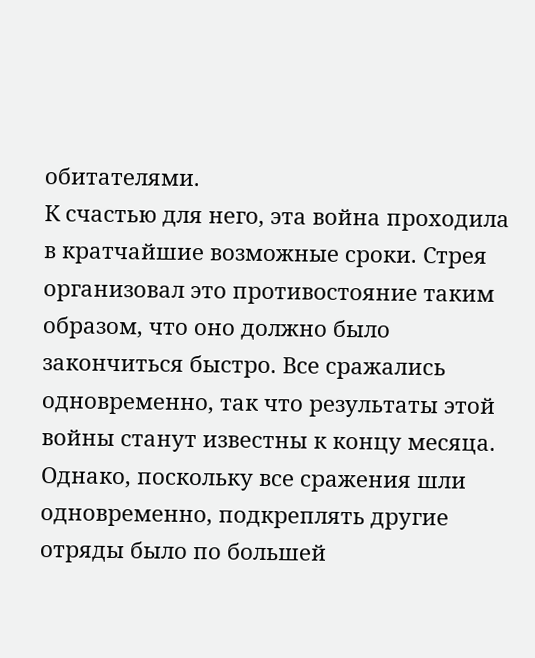обитателями.
К счастью для него, эта война проходила в кратчайшие возможные сроки. Стрея организовал это противостояние таким образом, что оно должно было закончиться быстро. Все сражались одновременно, так что результаты этой войны станут известны к концу месяца. Однако, поскольку все сражения шли одновременно, подкреплять другие отряды было по большей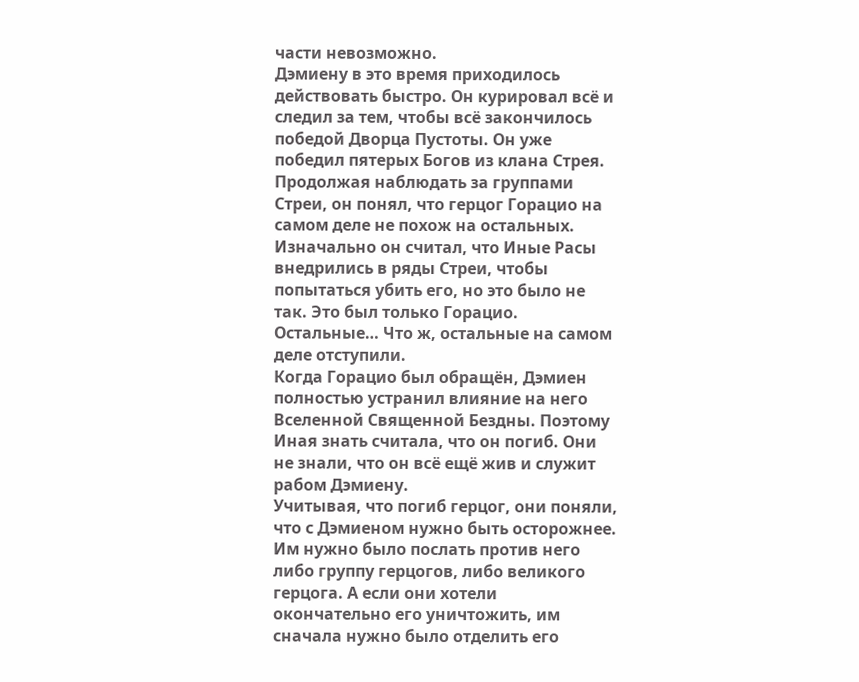части невозможно.
Дэмиену в это время приходилось действовать быстро. Он курировал всё и следил за тем, чтобы всё закончилось победой Дворца Пустоты. Он уже победил пятерых Богов из клана Стрея. Продолжая наблюдать за группами Стреи, он понял, что герцог Горацио на самом деле не похож на остальных.
Изначально он считал, что Иные Расы внедрились в ряды Стреи, чтобы попытаться убить его, но это было не так. Это был только Горацио.
Остальные… Что ж, остальные на самом деле отступили.
Когда Горацио был обращён, Дэмиен полностью устранил влияние на него Вселенной Священной Бездны. Поэтому Иная знать считала, что он погиб. Они не знали, что он всё ещё жив и служит рабом Дэмиену.
Учитывая, что погиб герцог, они поняли, что с Дэмиеном нужно быть осторожнее. Им нужно было послать против него либо группу герцогов, либо великого герцога. А если они хотели окончательно его уничтожить, им сначала нужно было отделить его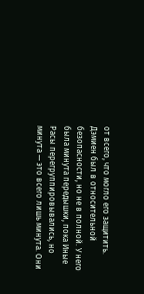от всего, что могло его защитить.
Дэмиен был в относительной безопасности, но не в полной. У него была минута передышки, пока Иные Расы перегруппировывались, но минута — это всего лишь минута. Они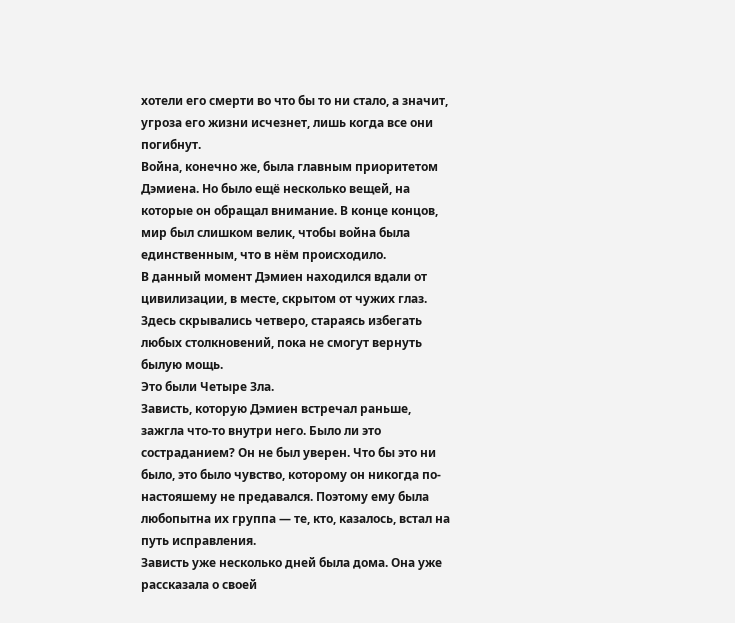хотели его смерти во что бы то ни стало, а значит, угроза его жизни исчезнет, лишь когда все они погибнут.
Война, конечно же, была главным приоритетом Дэмиена. Но было ещё несколько вещей, на которые он обращал внимание. В конце концов, мир был слишком велик, чтобы война была единственным, что в нём происходило.
В данный момент Дэмиен находился вдали от цивилизации, в месте, скрытом от чужих глаз. Здесь скрывались четверо, стараясь избегать любых столкновений, пока не смогут вернуть былую мощь.
Это были Четыре Зла.
Зависть, которую Дэмиен встречал раньше, зажгла что-то внутри него. Было ли это состраданием? Он не был уверен. Что бы это ни было, это было чувство, которому он никогда по-настояшему не предавался. Поэтому ему была любопытна их группа — те, кто, казалось, встал на путь исправления.
Зависть уже несколько дней была дома. Она уже рассказала о своей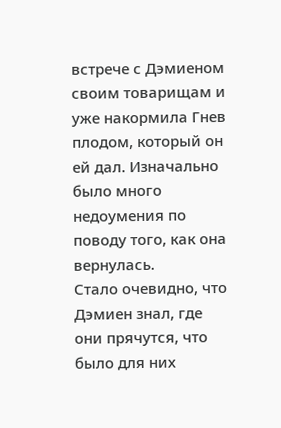встрече с Дэмиеном своим товарищам и уже накормила Гнев плодом, который он ей дал. Изначально было много недоумения по поводу того, как она вернулась.
Стало очевидно, что Дэмиен знал, где они прячутся, что было для них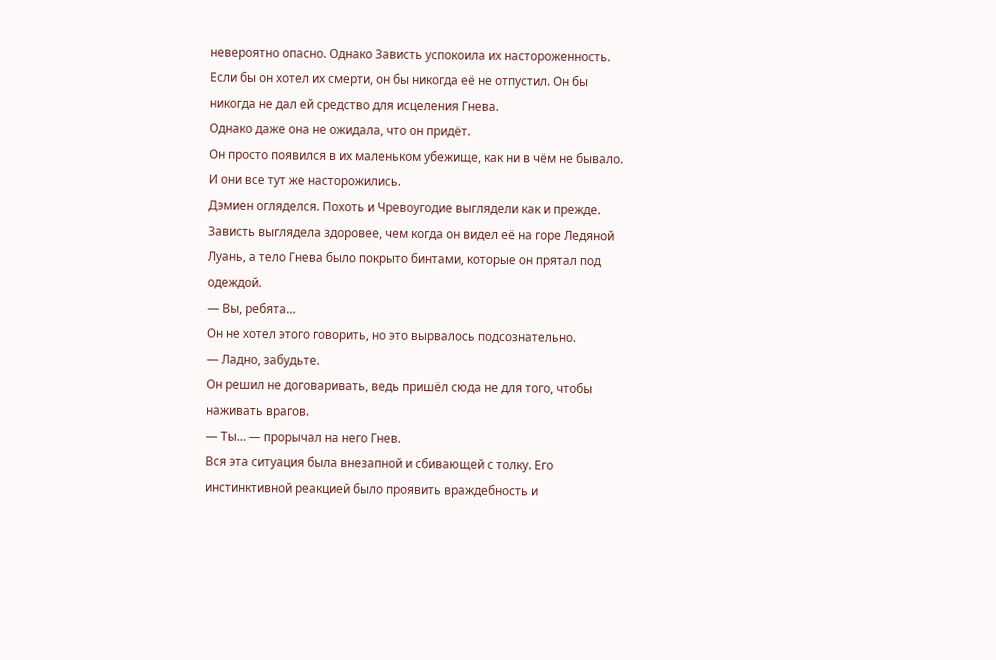невероятно опасно. Однако Зависть успокоила их настороженность. Если бы он хотел их смерти, он бы никогда её не отпустил. Он бы никогда не дал ей средство для исцеления Гнева.
Однако даже она не ожидала, что он придёт.
Он просто появился в их маленьком убежище, как ни в чём не бывало. И они все тут же насторожились.
Дэмиен огляделся. Похоть и Чревоугодие выглядели как и прежде. Зависть выглядела здоровее, чем когда он видел её на горе Ледяной Луань, а тело Гнева было покрыто бинтами, которые он прятал под одеждой.
— Вы, ребята…
Он не хотел этого говорить, но это вырвалось подсознательно.
— Ладно, забудьте.
Он решил не договаривать, ведь пришёл сюда не для того, чтобы наживать врагов.
— Ты… — прорычал на него Гнев.
Вся эта ситуация была внезапной и сбивающей с толку. Его инстинктивной реакцией было проявить враждебность и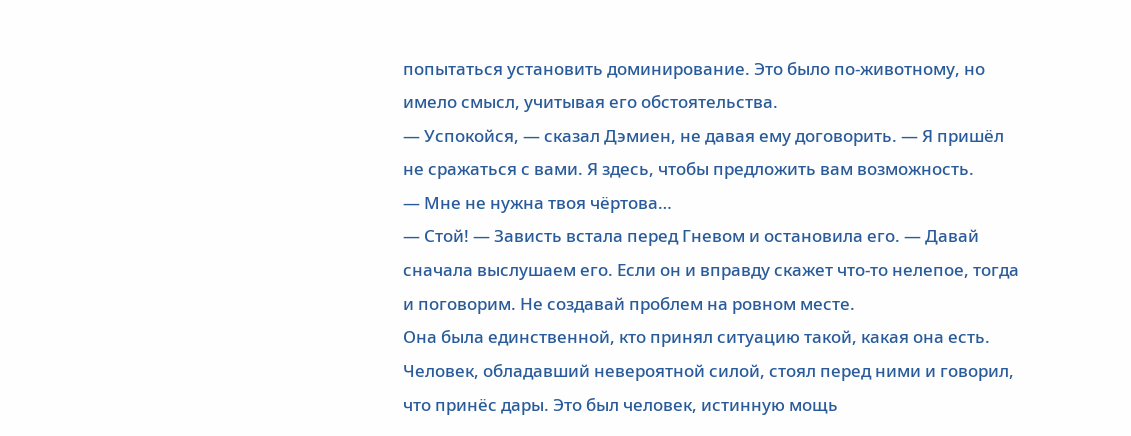попытаться установить доминирование. Это было по-животному, но имело смысл, учитывая его обстоятельства.
— Успокойся, — сказал Дэмиен, не давая ему договорить. — Я пришёл не сражаться с вами. Я здесь, чтобы предложить вам возможность.
— Мне не нужна твоя чёртова…
— Стой! — Зависть встала перед Гневом и остановила его. — Давай сначала выслушаем его. Если он и вправду скажет что-то нелепое, тогда и поговорим. Не создавай проблем на ровном месте.
Она была единственной, кто принял ситуацию такой, какая она есть. Человек, обладавший невероятной силой, стоял перед ними и говорил, что принёс дары. Это был человек, истинную мощь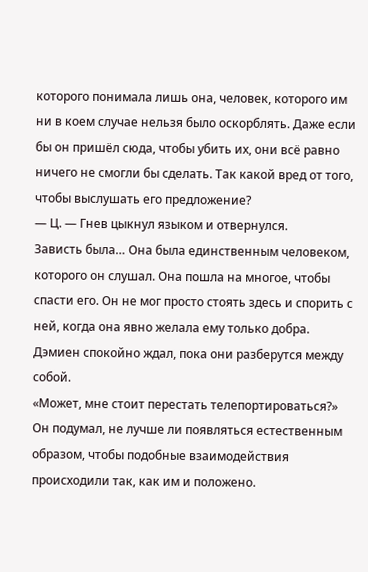которого понимала лишь она, человек, которого им ни в коем случае нельзя было оскорблять. Даже если бы он пришёл сюда, чтобы убить их, они всё равно ничего не смогли бы сделать. Так какой вред от того, чтобы выслушать его предложение?
— Ц. — Гнев цыкнул языком и отвернулся.
Зависть была… Она была единственным человеком, которого он слушал. Она пошла на многое, чтобы спасти его. Он не мог просто стоять здесь и спорить с ней, когда она явно желала ему только добра.
Дэмиен спокойно ждал, пока они разберутся между собой.
«Может, мне стоит перестать телепортироваться?»
Он подумал, не лучше ли появляться естественным образом, чтобы подобные взаимодействия происходили так, как им и положено.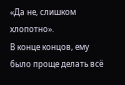«Да не, слишком хлопотно».
В конце концов, ему было проще делать всё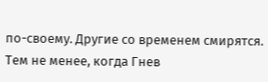по-своему. Другие со временем смирятся.
Тем не менее, когда Гнев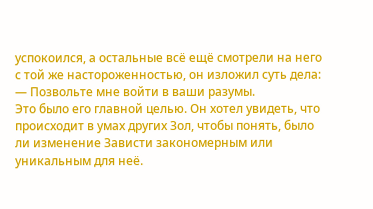успокоился, а остальные всё ещё смотрели на него с той же настороженностью, он изложил суть дела:
— Позвольте мне войти в ваши разумы.
Это было его главной целью. Он хотел увидеть, что происходит в умах других Зол, чтобы понять, было ли изменение Зависти закономерным или уникальным для неё.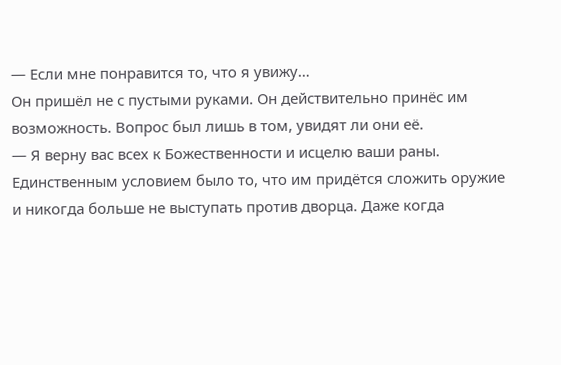— Если мне понравится то, что я увижу…
Он пришёл не с пустыми руками. Он действительно принёс им возможность. Вопрос был лишь в том, увидят ли они её.
— Я верну вас всех к Божественности и исцелю ваши раны.
Единственным условием было то, что им придётся сложить оружие и никогда больше не выступать против дворца. Даже когда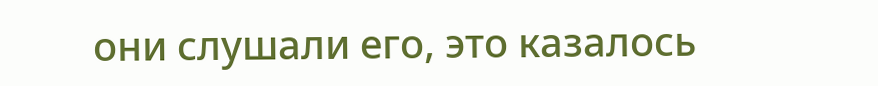они слушали его, это казалось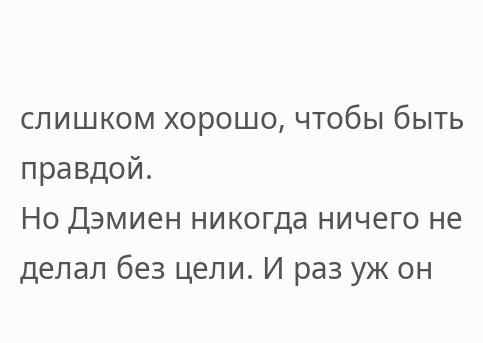слишком хорошо, чтобы быть правдой.
Но Дэмиен никогда ничего не делал без цели. И раз уж он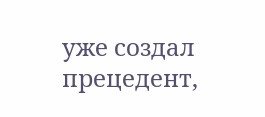уже создал прецедент,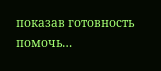показав готовность помочь…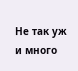Не так уж и много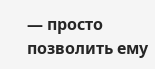— просто позволить ему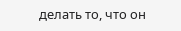делать то, что он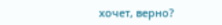хочет, верно?